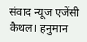संवाद न्यूज एजेंसी
कैथल। हनुमान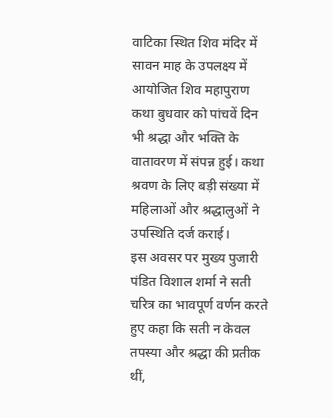वाटिका स्थित शिव मंदिर में सावन माह के उपलक्ष्य में आयोजित शिव महापुराण कथा बुधवार को पांचवें दिन भी श्रद्धा और भक्ति के वातावरण में संपन्न हुई। कथा श्रवण के लिए बड़ी संख्या में महिलाओं और श्रद्धालुओं ने उपस्थिति दर्ज कराई।
इस अवसर पर मुख्य पुजारी पंडित विशाल शर्मा ने सती चरित्र का भावपूर्ण वर्णन करते हुए कहा कि सती न केवल तपस्या और श्रद्धा की प्रतीक थीं,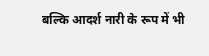बल्कि आदर्श नारी के रूप में भी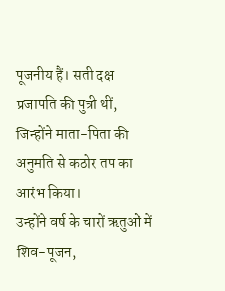पूजनीय हैं। सती दक्ष प्रजापति की पुत्री थीं, जिन्होंने माता-पिता की अनुमति से कठोर तप का आरंभ किया।
उन्होंने वर्ष के चारों ऋतुओं में शिव-पूजन,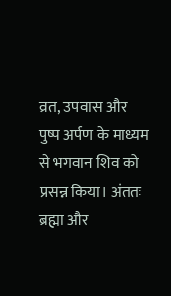व्रत, उपवास और पुष्प अर्पण के माध्यम से भगवान शिव को प्रसन्न किया। अंततः ब्रह्मा और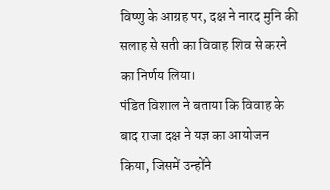विष्णु के आग्रह पर, दक्ष ने नारद मुनि की सलाह से सती का विवाह शिव से करने का निर्णय लिया।
पंडित विशाल ने बताया कि विवाह के बाद राजा दक्ष ने यज्ञ का आयोजन किया, जिसमें उन्होंने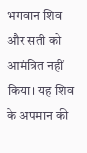भगवान शिव और सती को आमंत्रित नहीं किया। यह शिव के अपमान की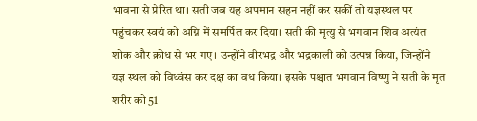भावना से प्रेरित था। सती जब यह अपमान सहन नहीं कर सकीं तो यज्ञस्थल पर पहुंचकर स्वयं को अग्नि में समर्पित कर दिया। सती की मृत्यु से भगवान शिव अत्यंत शोक और क्रोध से भर गए। उन्होंने वीरभद्र और भद्रकाली को उत्पन्न किया, जिन्होंने यज्ञ स्थल को विध्वंस कर दक्ष का वध किया। इसके पश्चात भगवान विष्णु ने सती के मृत शरीर को 51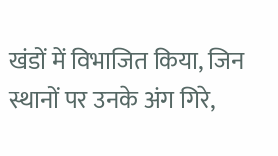खंडों में विभाजित किया, जिन स्थानों पर उनके अंग गिरे,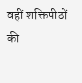वहीं शक्तिपीठों की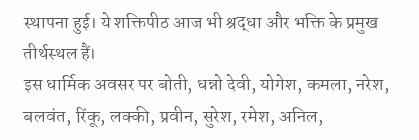स्थापना हुई। ये शक्तिपीठ आज भी श्रद्धा और भक्ति के प्रमुख तीर्थस्थल हैं।
इस धार्मिक अवसर पर बोती, धन्नो देवी, योगेश, कमला, नरेश, बलवंत, रिंकू, लक्की, प्रवीन, सुरेश, रमेश, अनिल,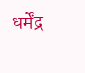धर्मेंद्र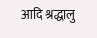आदि श्रद्धालु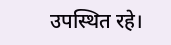उपस्थित रहे।